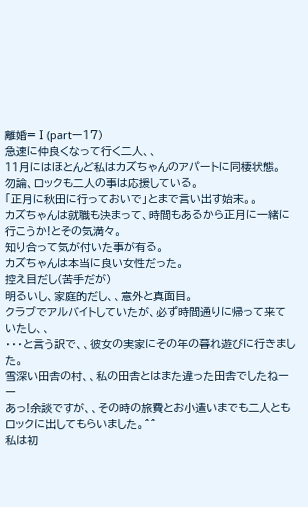離婚=Ⅰ(partー17)
急速に仲良くなって行く二人、、
11月にはほとんど私はカズちゃんのアパートに同棲状態。
勿論、ロックも二人の事は応援している。
「正月に秋田に行っておいで」とまで言い出す始末。。
カズちゃんは就職も決まって、時間もあるから正月に一緒に行こうか!とその気満々。
知り合って気が付いた事が有る。
カズちゃんは本当に良い女性だった。
控え目だし(苦手だが)
明るいし、家庭的だし、、意外と真面目。
クラブでアルバイトしていたが、必ず時間通りに帰って来ていたし、、
・・・と言う訳で、、彼女の実家にその年の暮れ遊びに行きました。
雪深い田舎の村、、私の田舎とはまた違った田舎でしたねーー
あっ!余談ですが、、その時の旅費とお小遣いまでも二人とも
ロックに出してもらいました。^^
私は初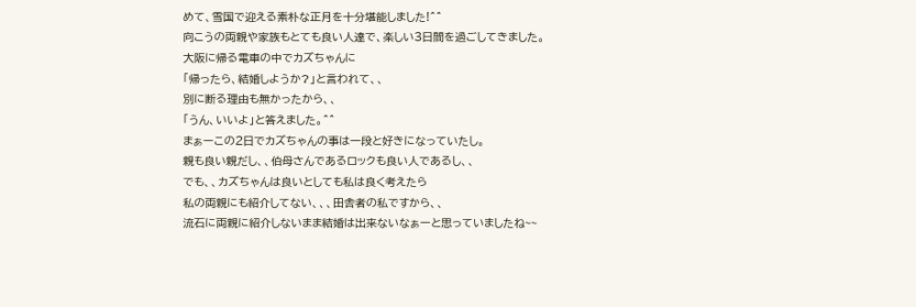めて、雪国で迎える素朴な正月を十分堪能しました!^^
向こうの両親や家族もとても良い人達で、楽しい3日間を過ごしてきました。
大阪に帰る電車の中でカズちゃんに
「帰ったら、結婚しようか?」と言われて、、
別に断る理由も無かったから、、
「うん、いいよ」と答えました。^^
まぁーこの2日でカズちゃんの事は一段と好きになっていたし。
親も良い親だし、、伯母さんであるロックも良い人であるし、、
でも、、カズちゃんは良いとしても私は良く考えたら
私の両親にも紹介してない、、、田舎者の私ですから、、
流石に両親に紹介しないまま結婚は出来ないなぁーと思っていましたね~~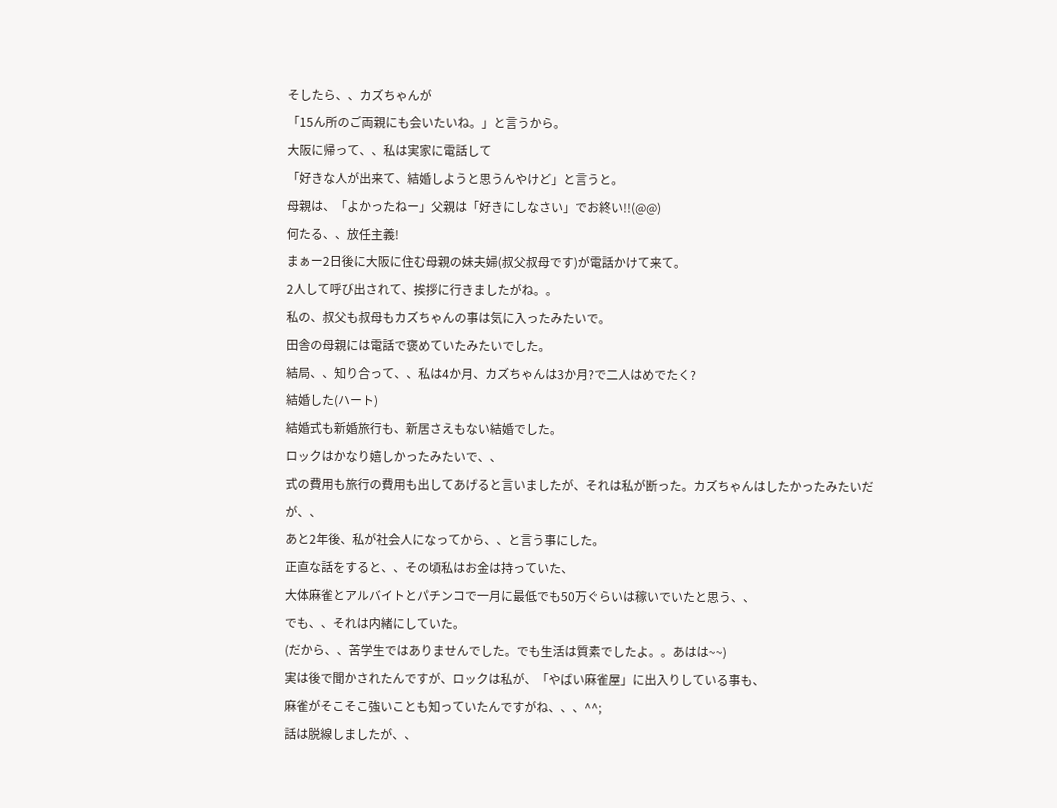そしたら、、カズちゃんが
「15ん所のご両親にも会いたいね。」と言うから。
大阪に帰って、、私は実家に電話して
「好きな人が出来て、結婚しようと思うんやけど」と言うと。
母親は、「よかったねー」父親は「好きにしなさい」でお終い!!(@@)
何たる、、放任主義!
まぁー2日後に大阪に住む母親の妹夫婦(叔父叔母です)が電話かけて来て。
2人して呼び出されて、挨拶に行きましたがね。。
私の、叔父も叔母もカズちゃんの事は気に入ったみたいで。
田舎の母親には電話で褒めていたみたいでした。
結局、、知り合って、、私は4か月、カズちゃんは3か月?で二人はめでたく?
結婚した(ハート)
結婚式も新婚旅行も、新居さえもない結婚でした。
ロックはかなり嬉しかったみたいで、、
式の費用も旅行の費用も出してあげると言いましたが、それは私が断った。カズちゃんはしたかったみたいだが、、
あと2年後、私が社会人になってから、、と言う事にした。
正直な話をすると、、その頃私はお金は持っていた、
大体麻雀とアルバイトとパチンコで一月に最低でも50万ぐらいは稼いでいたと思う、、
でも、、それは内緒にしていた。
(だから、、苦学生ではありませんでした。でも生活は質素でしたよ。。あはは~~)
実は後で聞かされたんですが、ロックは私が、「やばい麻雀屋」に出入りしている事も、
麻雀がそこそこ強いことも知っていたんですがね、、、^^;
話は脱線しましたが、、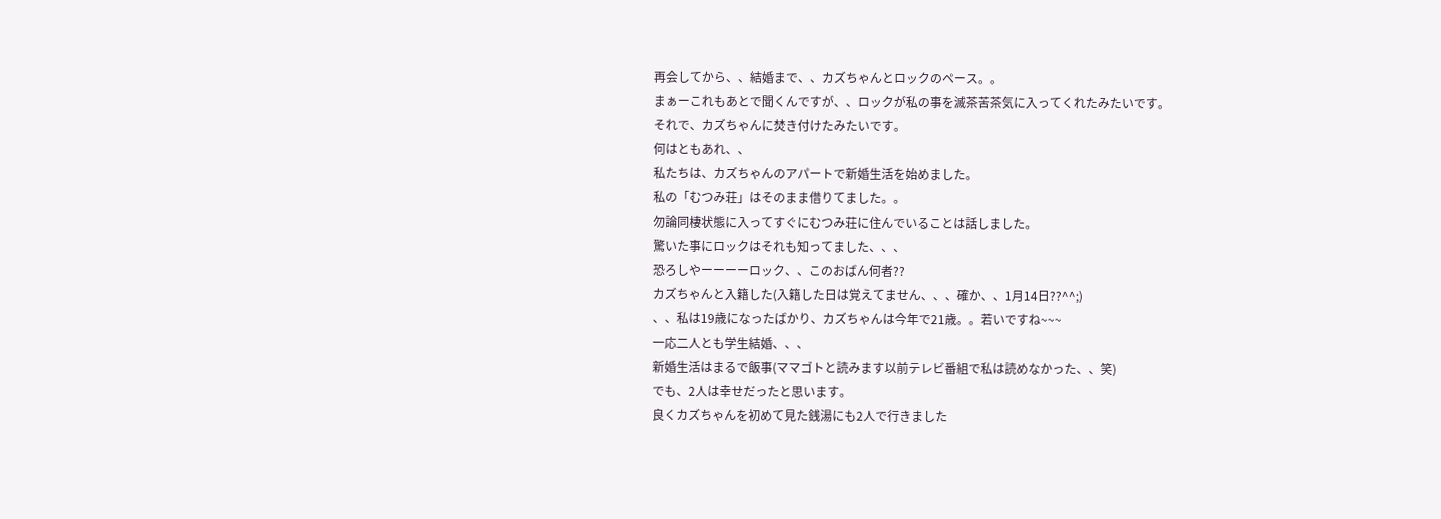再会してから、、結婚まで、、カズちゃんとロックのペース。。
まぁーこれもあとで聞くんですが、、ロックが私の事を滅茶苦茶気に入ってくれたみたいです。
それで、カズちゃんに焚き付けたみたいです。
何はともあれ、、
私たちは、カズちゃんのアパートで新婚生活を始めました。
私の「むつみ荘」はそのまま借りてました。。
勿論同棲状態に入ってすぐにむつみ荘に住んでいることは話しました。
驚いた事にロックはそれも知ってました、、、
恐ろしやーーーーロック、、このおばん何者??
カズちゃんと入籍した(入籍した日は覚えてません、、、確か、、1月14日??^^;)
、、私は19歳になったばかり、カズちゃんは今年で21歳。。若いですね~~~
一応二人とも学生結婚、、、
新婚生活はまるで飯事(ママゴトと読みます以前テレビ番組で私は読めなかった、、笑)
でも、2人は幸せだったと思います。
良くカズちゃんを初めて見た銭湯にも2人で行きました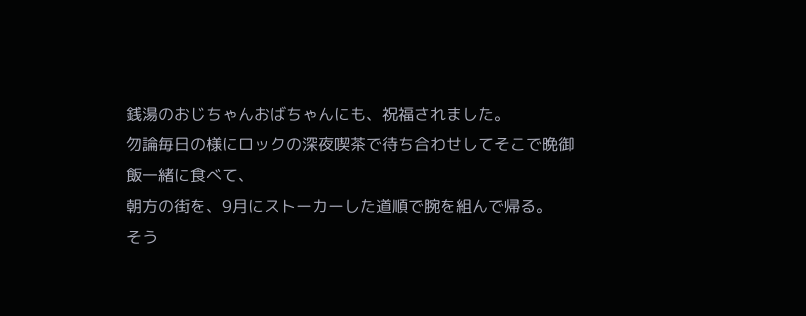銭湯のおじちゃんおばちゃんにも、祝福されました。
勿論毎日の様にロックの深夜喫茶で待ち合わせしてそこで晩御飯一緒に食べて、
朝方の街を、9月にストーカーした道順で腕を組んで帰る。
そう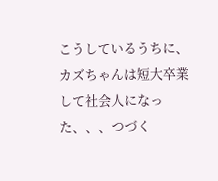こうしているうちに、カズちゃんは短大卒業して社会人になった、、、つづく